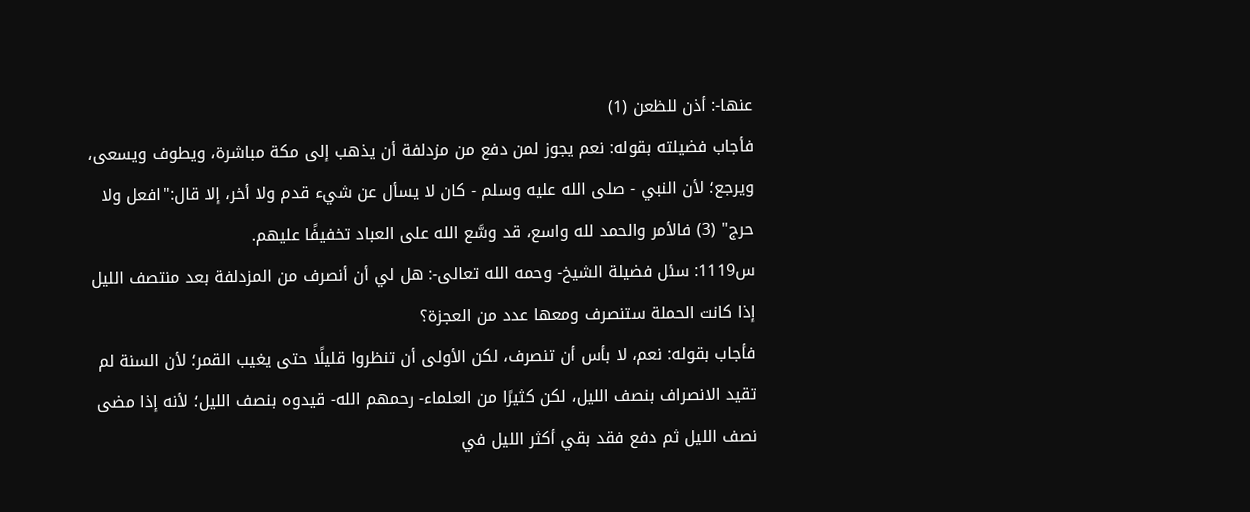عنها-: أذن للظعن (1)
فأجاب فضيلته بقوله: نعم يجوز لمن دفع من مزدلفة أن يذهب إلى مكة مباشرة، ويطوف ويسعى، ويرجع؛ لأن النبي - صلى الله عليه وسلم - كان لا يسأل عن شيء قدم ولا أخر، إلا قال:"افعل ولا حرج" (3) فالأمر والحمد لله واسع، قد وسَّع الله على العباد تخفيفًا عليهم.
س1119: سئل فضيلة الشيخ- وحمه الله تعالى-: هل لي أن أنصرف من المزدلفة بعد منتصف الليل إذا كانت الحملة ستنصرف ومعها عدد من العجزة؟
فأجاب بقوله: نعم، لا بأس أن تنصرف، لكن الأولى أن تنظروا قليلًا حتى يغيب القمر؛ لأن السنة لم تقيد الانصراف بنصف الليل، لكن كثيرًا من العلماء- رحمهم الله- قيدوه بنصف الليل؛ لأنه إذا مضى نصف الليل ثم دفع فقد بقي أكثر الليل في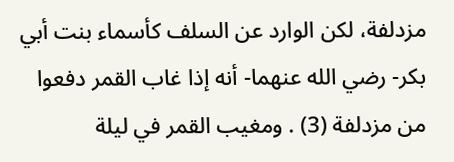مزدلفة، لكن الوارد عن السلف كأسماء بنت أبي بكر- رضي الله عنهما- أنه إذا غاب القمر دفعوا من مزدلفة (3) . ومغيب القمر في ليلة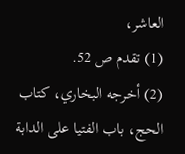العاشر،
(1) تقدم ص 52.
(2) أخرجه البخاري، كتاب الحج، باب الفتيا على الدابة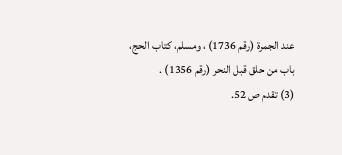عند الجمرة (رقم 1736) ، ومسلم، كتاب الحج، باب من حلق قبل النحر (رقم 1356) .
(3) تقدم ص 52.